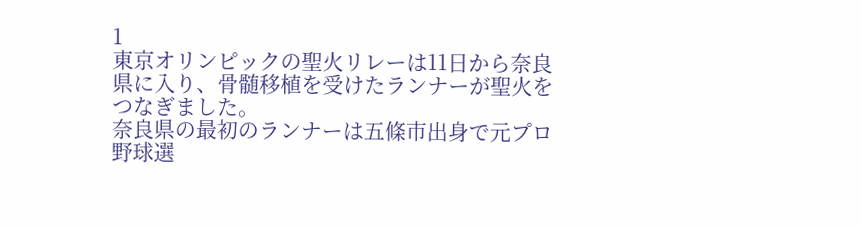1
東京オリンピックの聖火リレーは11日から奈良県に入り、骨髄移植を受けたランナーが聖火をつなぎました。
奈良県の最初のランナーは五條市出身で元プロ野球選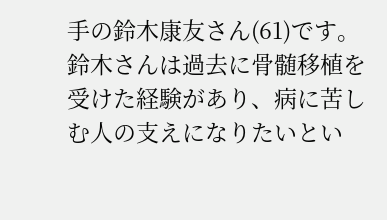手の鈴木康友さん(61)です。
鈴木さんは過去に骨髄移植を受けた経験があり、病に苦しむ人の支えになりたいとい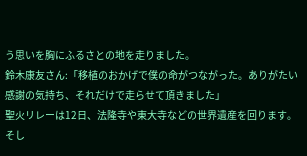う思いを胸にふるさとの地を走りました。
鈴木康友さん:「移植のおかげで僕の命がつながった。ありがたい感謝の気持ち、それだけで走らせて頂きました」
聖火リレーは12日、法隆寺や東大寺などの世界遺産を回ります。
そし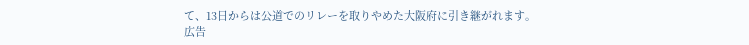て、13日からは公道でのリレーを取りやめた大阪府に引き継がれます。
広告